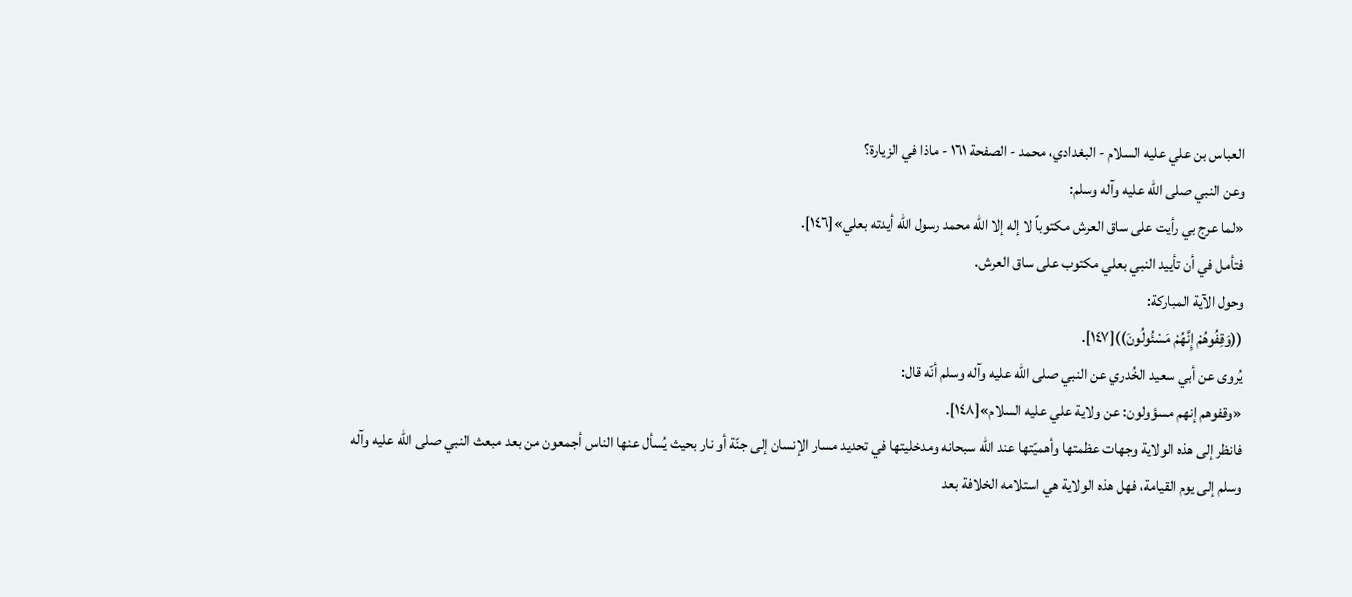العباس بن علي عليه السلام - البغدادي، محمد - الصفحة ١٦١ - ماذا في الزيارة؟
وعن النبي صلى الله عليه وآله وسلم:
«لما عرج بي رأيت على ساق العرش مكتوباً لا إله إلا الله محمد رسول الله أيدته بعلي»[١٤٦].
فتأمل في أن تأييد النبي بعلي مكتوب على ساق العرش.
وحول الآية المباركة:
((وَقِفُوهُمْ إِنَّهُمْ مَسْئُولُونَ))[١٤٧].
يُروى عن أبي سعيد الخُدري عن النبي صلى الله عليه وآله وسلم أنّه قال:
«وقفوهم إنهم مسؤولون: عن ولاية علي عليه السلام»[١٤٨].
فانظر إلى هذه الولاية وجهات عظمتها وأهميّتها عند الله سبحانه ومدخليتها في تحديد مسار الإنسان إلى جنّة أو نار بحيث يُسأل عنها الناس أجمعون من بعد مبعث النبي صلى الله عليه وآله وسلم إلى يوم القيامة، فهل هذه الولاية هي استلامه الخلافة بعد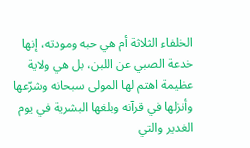الخلفاء الثلاثة أم هي حبه ومودته، إنها خدعة الصبي عن اللبن، بل هي ولاية عظيمة اهتم لها المولى سبحانه وشرّعها وأنزلها في قرآنه وبلغها البشرية في يوم الغدير والتي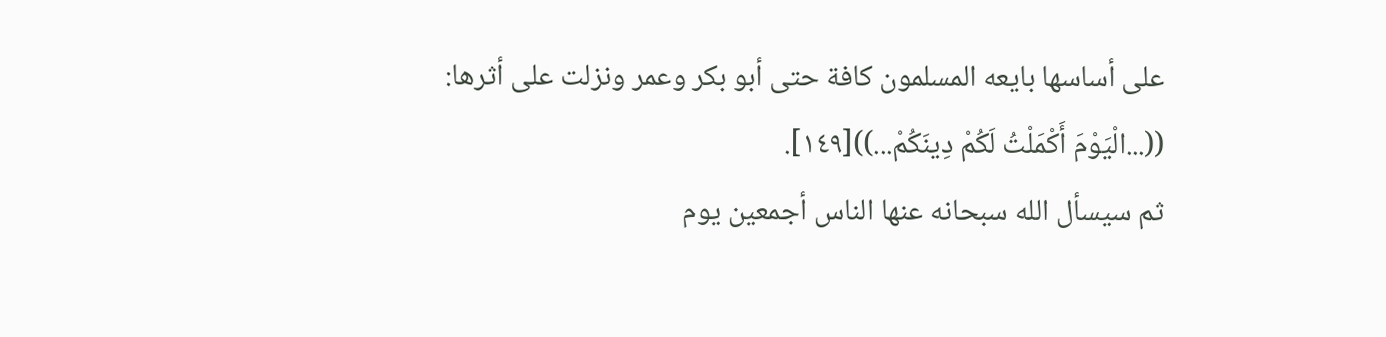على أساسها بايعه المسلمون كافة حتى أبو بكر وعمر ونزلت على أثرها:
((...الْيَوْمَ أَكْمَلْتُ لَكُمْ دِينَكُمْ...))[١٤٩].
ثم سيسأل الله سبحانه عنها الناس أجمعين يوم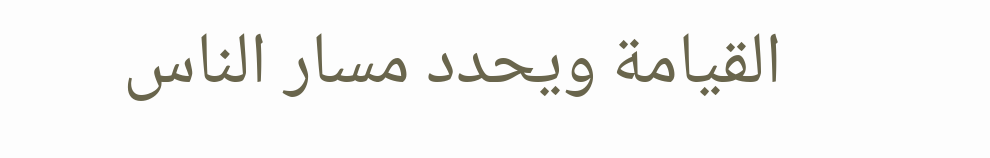القيامة ويحدد مسار الناس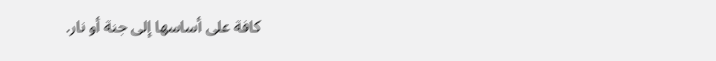كافة على أساسها إلى جنة أو نار.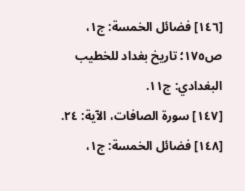[١٤٦] فضائل الخمسة: ج١، ص١٧٥؛ تاريخ بغداد للخطيب البغدادي: ج١١.
[١٤٧] سورة الصافات، الآية: ٢٤.
[١٤٨] فضائل الخمسة: ج١،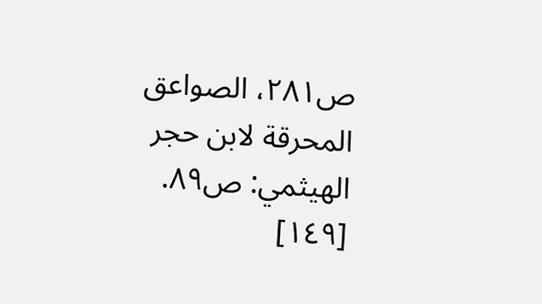ص٢٨١، الصواعق المحرقة لابن حجر الهيثمي: ص٨٩.
[١٤٩]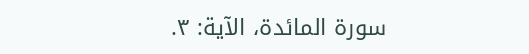سورة المائدة، الآية: ٣.